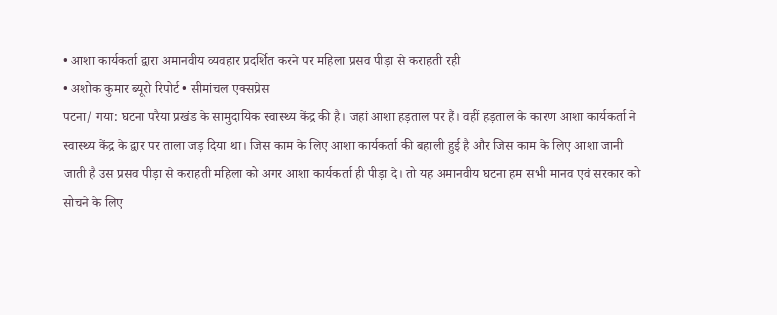• आशा कार्यकर्ता द्वारा अमानवीय व्यवहार प्रदर्शित करने पर महिला प्रसव पीड़ा से कराहती रही
• अशोक कुमार ब्यूरो रिपोर्ट • सीमांचल एक्सप्रेस
पटना/ गया: घटना परैया प्रखंड के सामुदायिक स्वास्थ्य केंद्र की है। जहां आशा हड़ताल पर हैं। वहीं हड़ताल के कारण आशा कार्यकर्ता ने स्वास्थ्य केंद्र के द्वार पर ताला जड़ दिया था। जिस काम के लिए आशा कार्यकर्ता की बहाली हुई है और जिस काम के लिए आशा जानी जाती है उस प्रसव पीड़ा से कराहती महिला को अगर आशा कार्यकर्ता ही पीड़ा दे। तो यह अमानवीय घटना हम सभी मानव एवं सरकार को सोचने के लिए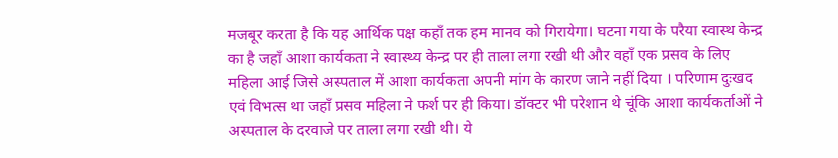मजबूर करता है कि यह आर्थिक पक्ष कहाँ तक हम मानव को गिरायेगा। घटना गया के परैया स्वास्थ केन्द्र का है जहाँ आशा कार्यकता ने स्वास्थ्य केन्द्र पर ही ताला लगा रखी थी और वहाँ एक प्रसव के लिए महिला आई जिसे अस्पताल में आशा कार्यकता अपनी मांग के कारण जाने नहीं दिया । परिणाम दुःखद एवं विभत्स था जहाँ प्रसव महिला ने फर्श पर ही किया। डॉक्टर भी परेशान थे चूंकि आशा कार्यकर्ताओं ने अस्पताल के दरवाजे पर ताला लगा रखी थी। ये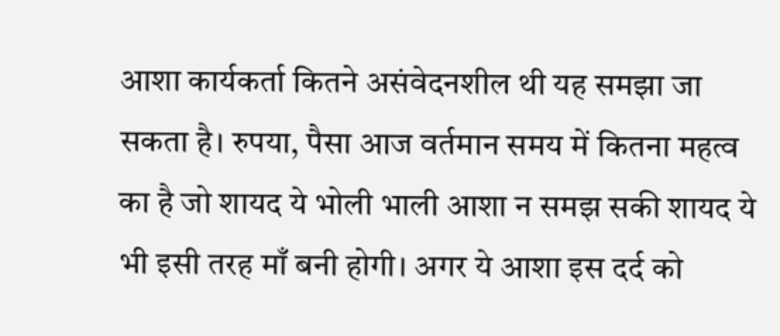आशा कार्यकर्ता कितने असंवेदनशील थी यह समझा जा सकता है। रुपया, पैसा आज वर्तमान समय में कितना महत्व का है जो शायद ये भोली भाली आशा न समझ सकी शायद ये भी इसी तरह माँ बनी होगी। अगर ये आशा इस दर्द को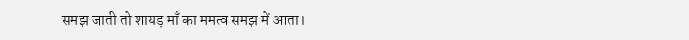समझ जाती तो शायड़ माँ का ममत्व समझ में आता।